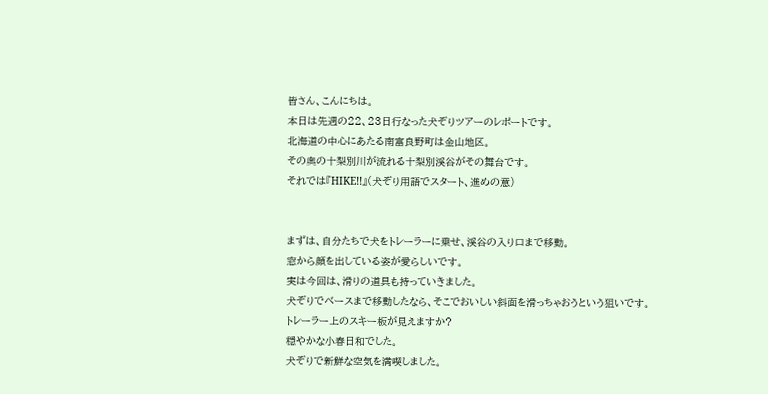皆さん、こんにちは。
本日は先週の22、23日行なった犬ぞりツアーのレポートです。
北海道の中心にあたる南富良野町は金山地区。
その奥の十梨別川が流れる十梨別渓谷がその舞台です。
それでは『HIKE!!』(犬ぞり用語でスタート、進めの意)


まずは、自分たちで犬をトレーラーに乗せ、渓谷の入り口まで移動。
窓から顔を出している姿が愛らしいです。
実は今回は、滑りの道具も持っていきました。
犬ぞりでベースまで移動したなら、そこでおいしい斜面を滑っちゃおうという狙いです。
トレーラー上のスキー板が見えますか?
穏やかな小春日和でした。
犬ぞりで新鮮な空気を満喫しました。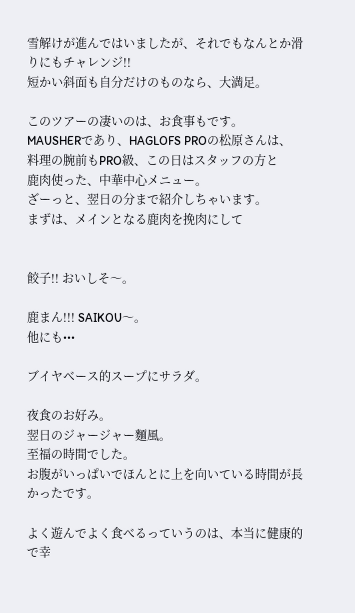雪解けが進んではいましたが、それでもなんとか滑りにもチャレンジ!!
短かい斜面も自分だけのものなら、大満足。

このツアーの凄いのは、お食事もです。
MAUSHERであり、HAGLOFS PROの松原さんは、
料理の腕前もPRO級、この日はスタッフの方と
鹿肉使った、中華中心メニュー。
ざーっと、翌日の分まで紹介しちゃいます。
まずは、メインとなる鹿肉を挽肉にして


餃子!! おいしそ〜。

鹿まん!!! SAIKOU〜。
他にも•••

ブイヤベース的スープにサラダ。

夜食のお好み。
翌日のジャージャー麵風。
至福の時間でした。
お腹がいっぱいでほんとに上を向いている時間が長かったです。

よく遊んでよく食べるっていうのは、本当に健康的で幸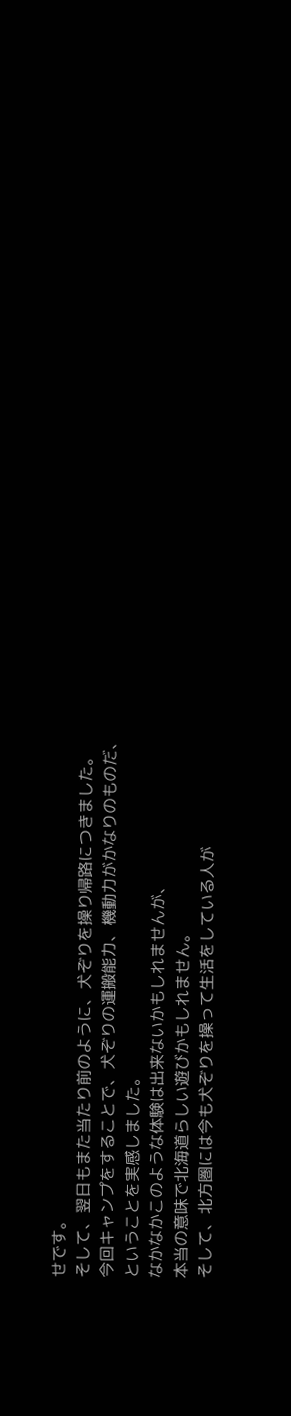せです。
そして、翌日もまた当たり前のように、犬ぞりを操り帰路につきました。
今回キャンプをすることで、犬ぞりの運搬能力、機動力がかなりのものだ、
ということを実感しました。
なかなかこのような体験は出来ないかもしれませんが、
本当の意味で北海道らしい遊びかもしれません。
そして、北方圏には今も犬ぞりを操って生活をしている人が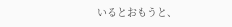いるとおもうと、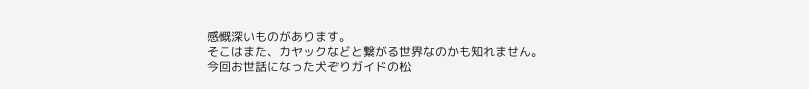感慨深いものがあります。
そこはまた、カヤックなどと繋がる世界なのかも知れません。
今回お世話になった犬ぞりガイドの松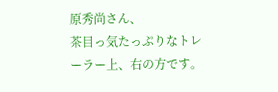原秀尚さん、
茶目っ気たっぷりなトレーラー上、右の方です。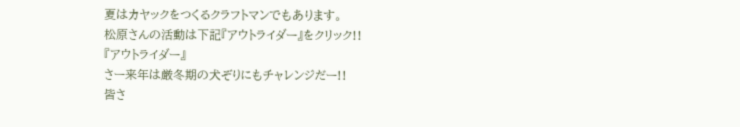夏はカヤックをつくるクラフトマンでもあります。
松原さんの活動は下記『アウトライダー』をクリック!!
『アウトライダー』
さー来年は厳冬期の犬ぞりにもチャレンジだー!!
皆さ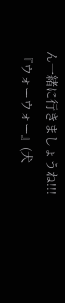ん一緒に行きましょうね!!!
『ウォーウォー』(犬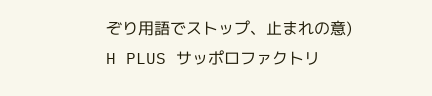ぞり用語でストップ、止まれの意)
H PLUS サッポロファクトリ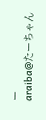ー
araiba@たーちゃん